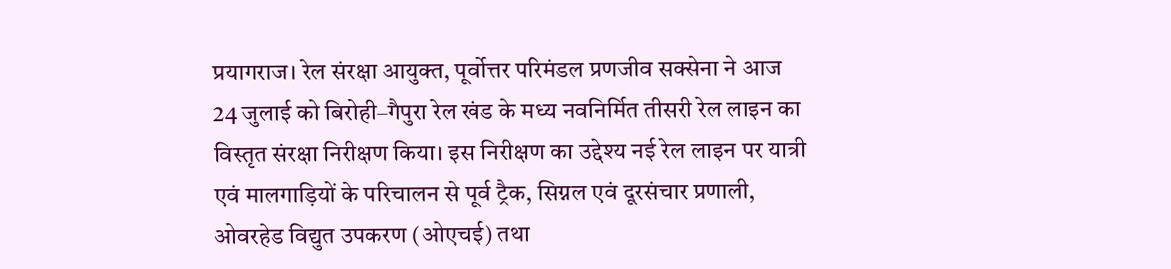प्रयागराज। रेल संरक्षा आयुक्त, पूर्वोत्तर परिमंडल प्रणजीव सक्सेना ने आज 24 जुलाई को बिरोही–गैपुरा रेल खंड के मध्य नवनिर्मित तीसरी रेल लाइन का विस्तृत संरक्षा निरीक्षण किया। इस निरीक्षण का उद्देश्य नई रेल लाइन पर यात्री एवं मालगाड़ियों के परिचालन से पूर्व ट्रैक, सिग्नल एवं दूरसंचार प्रणाली, ओवरहेड विद्युत उपकरण (ओएचई) तथा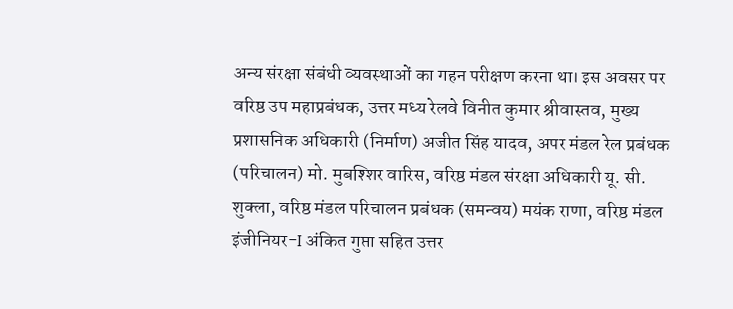अन्य संरक्षा संबंधी व्यवस्थाओं का गहन परीक्षण करना था। इस अवसर पर वरिष्ठ उप महाप्रबंधक, उत्तर मध्य रेलवे विनीत कुमार श्रीवास्तव, मुख्य प्रशासनिक अधिकारी (निर्माण) अजीत सिंह यादव, अपर मंडल रेल प्रबंधक (परिचालन) मो. मुबश्शिर वारिस, वरिष्ठ मंडल संरक्षा अधिकारी यू. सी. शुक्ला, वरिष्ठ मंडल परिचालन प्रबंधक (समन्वय) मयंक राणा, वरिष्ठ मंडल इंजीनियर-I अंकित गुप्ता सहित उत्तर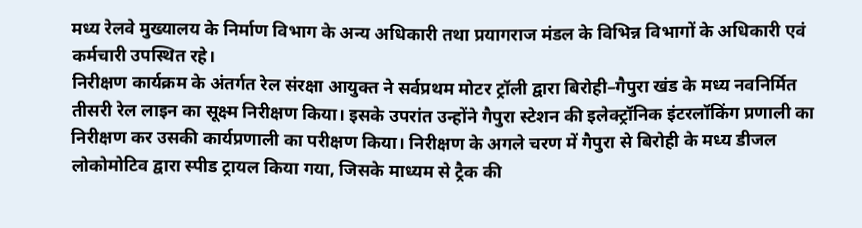मध्य रेलवे मुख्यालय के निर्माण विभाग के अन्य अधिकारी तथा प्रयागराज मंडल के विभिन्न विभागों के अधिकारी एवं कर्मचारी उपस्थित रहे।
निरीक्षण कार्यक्रम के अंतर्गत रेल संरक्षा आयुक्त ने सर्वप्रथम मोटर ट्रॉली द्वारा बिरोही–गैपुरा खंड के मध्य नवनिर्मित तीसरी रेल लाइन का सूक्ष्म निरीक्षण किया। इसके उपरांत उन्होंने गैपुरा स्टेशन की इलेक्ट्रॉनिक इंटरलॉकिंग प्रणाली का निरीक्षण कर उसकी कार्यप्रणाली का परीक्षण किया। निरीक्षण के अगले चरण में गैपुरा से बिरोही के मध्य डीजल लोकोमोटिव द्वारा स्पीड ट्रायल किया गया, जिसके माध्यम से ट्रैक की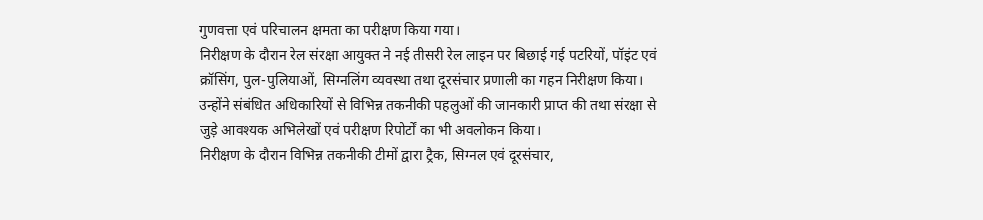गुणवत्ता एवं परिचालन क्षमता का परीक्षण किया गया।
निरीक्षण के दौरान रेल संरक्षा आयुक्त ने नई तीसरी रेल लाइन पर बिछाई गई पटरियों, पॉइंट एवं क्रॉसिंग, पुल-पुलियाओं, सिग्नलिंग व्यवस्था तथा दूरसंचार प्रणाली का गहन निरीक्षण किया। उन्होंने संबंधित अधिकारियों से विभिन्न तकनीकी पहलुओं की जानकारी प्राप्त की तथा संरक्षा से जुड़े आवश्यक अभिलेखों एवं परीक्षण रिपोर्टों का भी अवलोकन किया।
निरीक्षण के दौरान विभिन्न तकनीकी टीमों द्वारा ट्रैक, सिग्नल एवं दूरसंचार,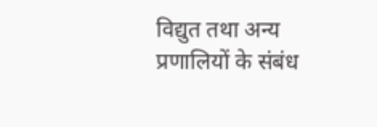विद्युत तथा अन्य प्रणालियों के संबंध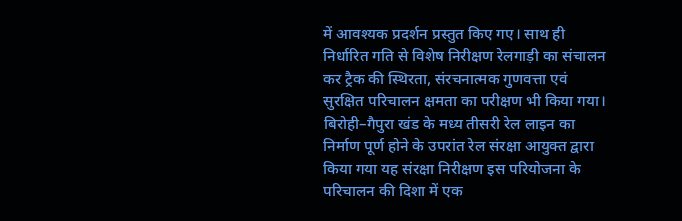में आवश्यक प्रदर्शन प्रस्तुत किए गए। साथ ही निर्धारित गति से विशेष निरीक्षण रेलगाड़ी का संचालन कर ट्रैक की स्थिरता, संरचनात्मक गुणवत्ता एवं सुरक्षित परिचालन क्षमता का परीक्षण भी किया गया। बिरोही–गैपुरा खंड के मध्य तीसरी रेल लाइन का निर्माण पूर्ण होने के उपरांत रेल संरक्षा आयुक्त द्वारा किया गया यह संरक्षा निरीक्षण इस परियोजना के परिचालन की दिशा में एक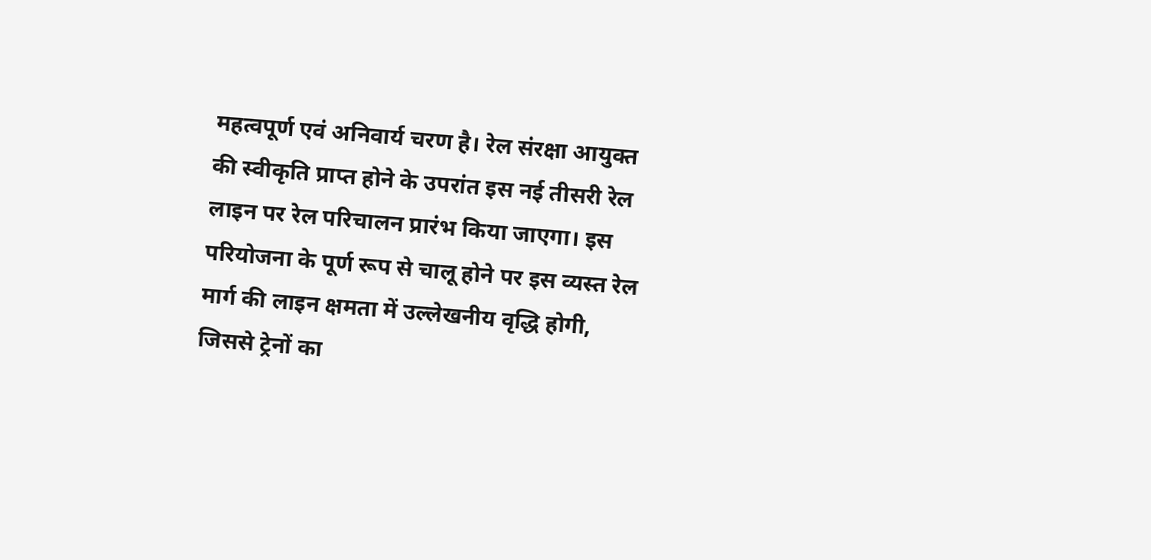महत्वपूर्ण एवं अनिवार्य चरण है। रेल संरक्षा आयुक्त की स्वीकृति प्राप्त होने के उपरांत इस नई तीसरी रेल लाइन पर रेल परिचालन प्रारंभ किया जाएगा। इस परियोजना के पूर्ण रूप से चालू होने पर इस व्यस्त रेल मार्ग की लाइन क्षमता में उल्लेखनीय वृद्धि होगी, जिससे ट्रेनों का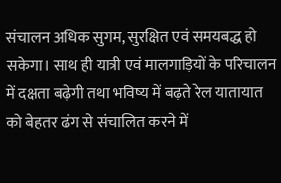संचालन अधिक सुगम, सुरक्षित एवं समयबद्ध हो सकेगा। साथ ही यात्री एवं मालगाड़ियों के परिचालन में दक्षता बढ़ेगी तथा भविष्य में बढ़ते रेल यातायात को बेहतर ढंग से संचालित करने में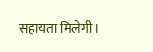सहायता मिलेगी।